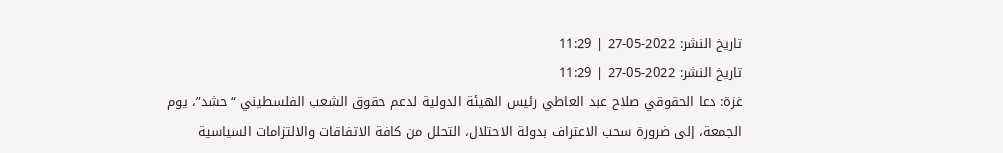تاريخ النشر: 2022-05-27 | 11:29
تاريخ النشر: 2022-05-27 | 11:29
غزة: دعا الحقوقي صلاح عبد العاطي رئيس الهيئة الدولية لدعم حقوق الشعب الفلسطيني “حشد”، يوم الجمعة، إلى ضرورة سحب الاعتراف بدولة الاحتلال، التحلل من كافة الاتفاقات والالتزامات السياسية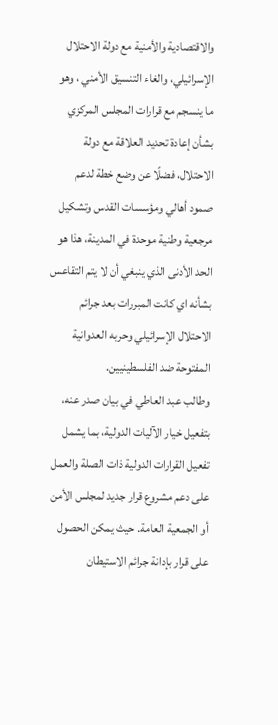والاقتصادية والأمنية مع دولة الاحتلال الإسرائيلي، والغاء التنسيق الأمني ، وهو ما ينسجم مع قرارات المجلس المركزي بشأن إعادة تحديد العلاقة مع دولة الاحتلال، فضلًا عن وضع خطة لدعم صمود أهالي ومؤسسات القدس وتشكيل مرجعية وطنية موحدة في المدينة، هذا هو الحد الأدنى الذي ينبغي أن لا يتم التقاعس بشأنه اي كانت المبررات بعد جرائم الاحتلال الإسرائيلي وحربه العدوانية المفتوحة ضد الفلسطينيين.
وطالب عبد العاطي في بيان صدر عنه، بتفعيل خيار الآليات الدولية، بما يشمل تفعيل القرارات الدولية ذات الصلة والعمل على دعم مشروع قرار جديد لمجلس الأمن أو الجمعية العامة. حيث يمكن الحصول على قرار بإدانة جرائم الاستيطان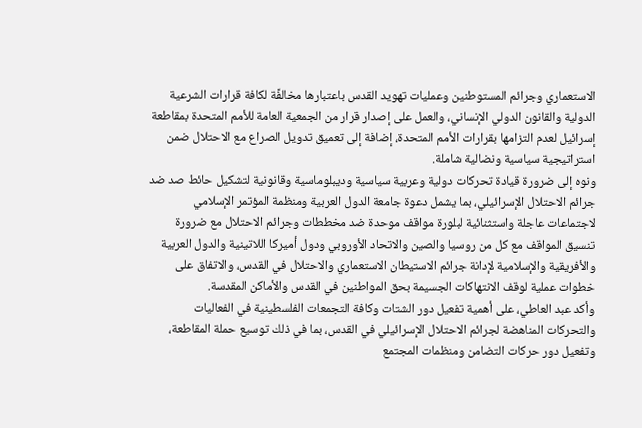الاستعماري وجرائم المستوطنين وعمليات تهويد القدس باعتبارها مخالفًة لكافة قرارات الشرعية الدولية والقانون الدولي الإنساني، والعمل على إصدار قرار من الجمعية العامة للأمم المتحدة بمقاطعة إسرائيل لعدم التزامها بقرارات الأمم المتحدة، إضافة إلى تعميق تدويل الصراع مع الاحتلال ضمن استراتيجية سياسية ونضالية شاملة.
ونوه إلى ضرورة قيادة تحركات دولية وعربية سياسية وديبلوماسية وقانونية لتشكيل حائط صد ضد جرائم الاحتلال الإسرائيلي، بما يشمل دعوة جامعة الدول العربية ومنظمة المؤتمر الإسلامي لاجتماعات عاجلة واستثنائية لبلورة مواقف موحدة ضد مخططات وجرائم الاحتلال مع ضرورة تنسيق المواقف مع كل من روسيا والصين والاتحاد الأوروبي ودول أميركا اللاتينية والدول العربية والأفريقية والإسلامية لإدانة جرائم الاستيطان الاستعماري والاحتلال في القدس، والاتفاق على خطوات عملية لوقف الانتهاكات الجسيمة بحق المواطنين في القدس والأماكن المقدسة.
وأكد عبد العاطي، على أهمية تفعيل دور الشتات وكافة التجمعات الفلسطينية في الفعاليات والتحركات المناهضة لجرائم الاحتلال الإسرائيلي في القدس، بما في ذلك توسيع حملة المقاطعة، وتفعيل دور حركات التضامن ومنظمات المجتمع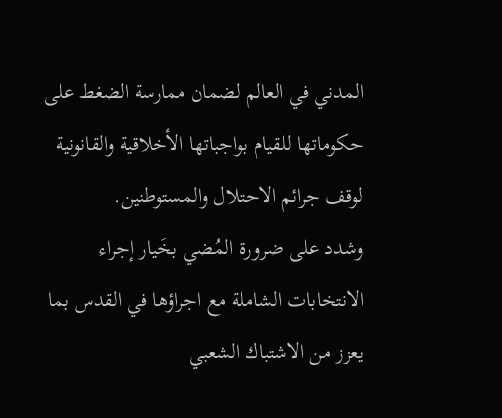المدني في العالم لضمان ممارسة الضغط على حكوماتها للقيام بواجباتها الأخلاقية والقانونية لوقف جرائم الاحتلال والمستوطنين.
وشدد على ضرورة المُضي بخَيار إجراء الانتخابات الشاملة مع اجراؤها في القدس بما يعزز من الاشتباك الشعبي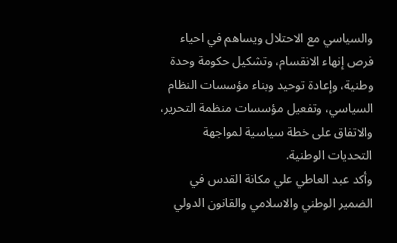والسياسي مع الاحتلال ويساهم في احياء فرص إنهاء الانقسام، وتشكيل حكومة وحدة وطنية، وإعادة توحيد وبناء مؤسسات النظام السياسي، وتفعيل مؤسسات منظمة التحرير، والاتفاق على خطة سياسية لمواجهة التحديات الوطنية.
وأكد عبد العاطي علي مكانة القدس في الضمير الوطني والاسلامي والقانون الدولي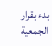بدء بقرار الجمعية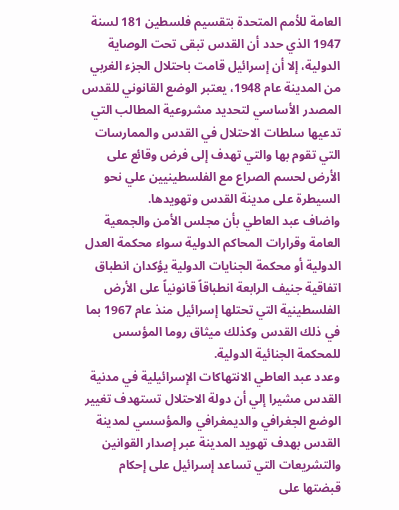العامة للأمم المتحدة بتقسيم فلسطين 181 لسنة 1947 الذي حدد أن القدس تبقى تحت الوصاية الدولية، إلا أن إسرائيل قامت باحتلال الجزء الغربي من المدينة عام 1948، يعتبر الوضع القانوني للقدس المصدر الأساسي لتحديد مشروعية المطالب التي تدعيها سلطات الاحتلال في القدس والممارسات التي تقوم بها والتي تهدف إلى فرض وقائع على الأرض لحسم الصراع مع الفلسطينيين علي نحو السيطرة على مدينة القدس وتهويدها.
واضاف عبد العاطي بأن مجلس الأمن والجمعية العامة وقرارات المحاكم الدولية سواء محكمة العدل الدولية أو محكمة الجنايات الدولية يؤكدان انطباق اتفاقية جنيف الرابعة انطباقاً قانونياً على الأرض الفلسطينية التي تحتلها إسرائيل منذ عام 1967 بما في ذلك القدس وكذلك ميثاق روما المؤسس للمحكمة الجنائية الدولية.
وعدد عبد العاطي الانتهاكات الإسرائيلية في مدنية القدس مشيرا إلي أن دولة الاحتلال تستهدف تغيير الوضع الجغرافي والديمغرافي والمؤسسي لمدينة القدس بهدف تهويد المدينة عبر إصدار القوانين والتشريعات التي تساعد إسرائيل على إحكام قبضتها على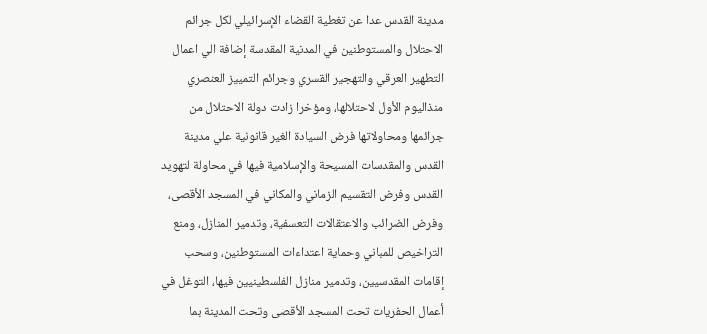مدينة القدس عدا عن تغطية القضاء الإسرائيلي لكل جرائم الاحتلال والمستوطنين في المدنية المقدسة إضافة الي اعمال التطهير العرقي والتهجير القسري وجرائم التمييز العنصري منذاليوم الأول لاحتلالها، ومؤخرا زادت دولة الاحتلال من جرائمها ومحاولاتها فرض السيادة الغير قانونية علي مدينة القدس والمقدسات المسيحة والإسلامية فيها في محاولة لتهويد القدس وفرض التقسيم الزماني والمكاني في المسجد الأقصى، وفرض الضرائب والاعتقالات التعسفية، وتدمير المنازل، ومنع التراخيص للمباني وحماية اعتداءات المستوطنين، وسحب إقامات المقدسيين، وتدمير منازل الفلسطينيين فيها، التوغل في أعمال الحفريات تحت المسجد الأقصى وتحت المدينة بما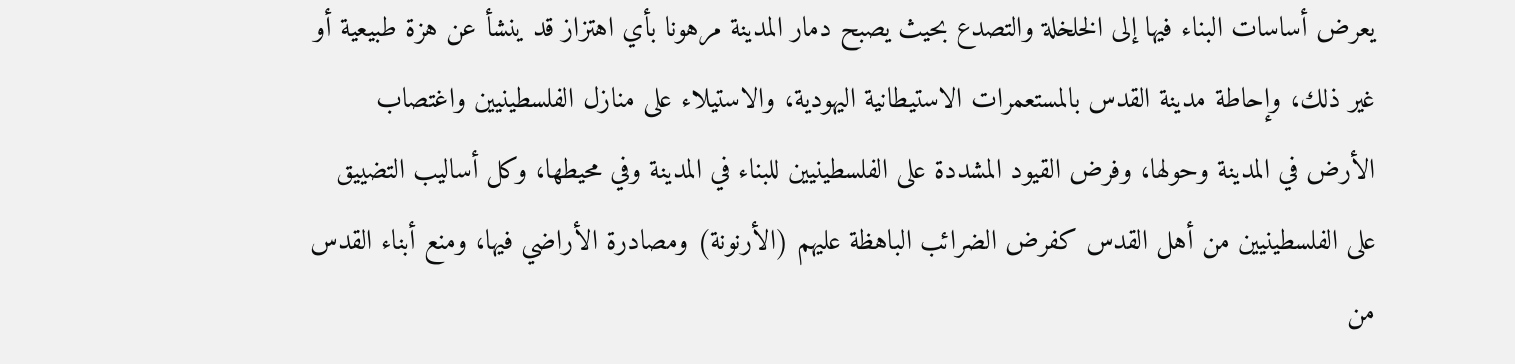يعرض أساسات البناء فيها إلى الخلخلة والتصدع بحيث يصبح دمار المدينة مرهونا بأي اهتزاز قد ينشأ عن هزة طبيعية أو غير ذلك، وإحاطة مدينة القدس بالمستعمرات الاستيطانية اليهودية، والاستيلاء على منازل الفلسطينيين واغتصاب الأرض في المدينة وحولها، وفرض القيود المشددة على الفلسطينيين للبناء في المدينة وفي محيطها، وكل أساليب التضييق على الفلسطينيين من أهل القدس كفرض الضرائب الباهظة عليهم (الأرنونة) ومصادرة الأراضي فيها، ومنع أبناء القدس من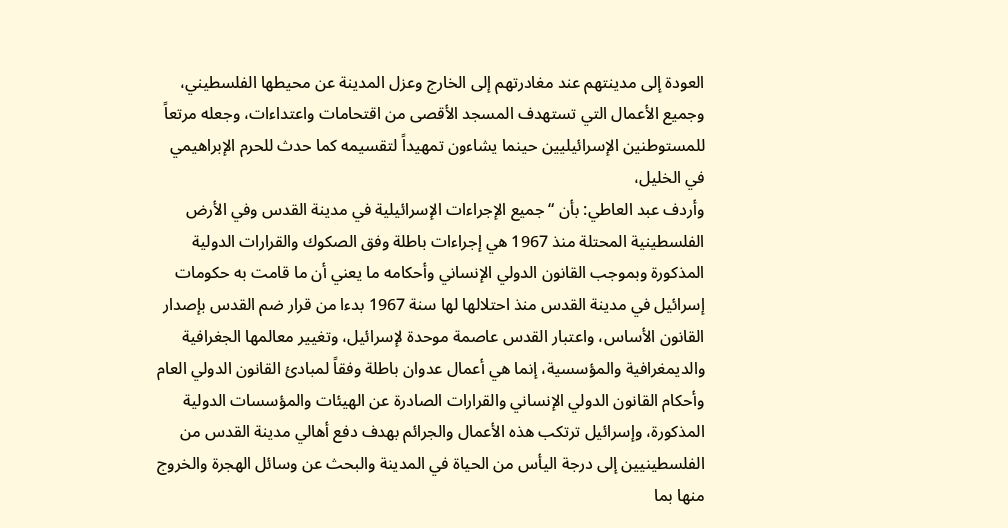العودة إلى مدينتهم عند مغادرتهم إلى الخارج وعزل المدينة عن محيطها الفلسطيني، وجميع الأعمال التي تستهدف المسجد الأقصى من اقتحامات واعتداءات، وجعله مرتعاً للمستوطنين الإسرائيليين حينما يشاءون تمهيداً لتقسيمه كما حدث للحرم الإبراهيمي في الخليل،
وأردف عبد العاطي: بأن “جميع الإجراءات الإسرائيلية في مدينة القدس وفي الأرض الفلسطينية المحتلة منذ 1967 هي إجراءات باطلة وفق الصكوك والقرارات الدولية المذكورة وبموجب القانون الدولي الإنساني وأحكامه ما يعني أن ما قامت به حكومات إسرائيل في مدينة القدس منذ احتلالها لها سنة 1967 بدءا من قرار ضم القدس بإصدار القانون الأساس، واعتبار القدس عاصمة موحدة لإسرائيل، وتغيير معالمها الجغرافية والديمغرافية والمؤسسية، إنما هي أعمال عدوان باطلة وفقاً لمبادئ القانون الدولي العام وأحكام القانون الدولي الإنساني والقرارات الصادرة عن الهيئات والمؤسسات الدولية المذكورة، وإسرائيل ترتكب هذه الأعمال والجرائم بهدف دفع أهالي مدينة القدس من الفلسطينيين إلى درجة اليأس من الحياة في المدينة والبحث عن وسائل الهجرة والخروج منها بما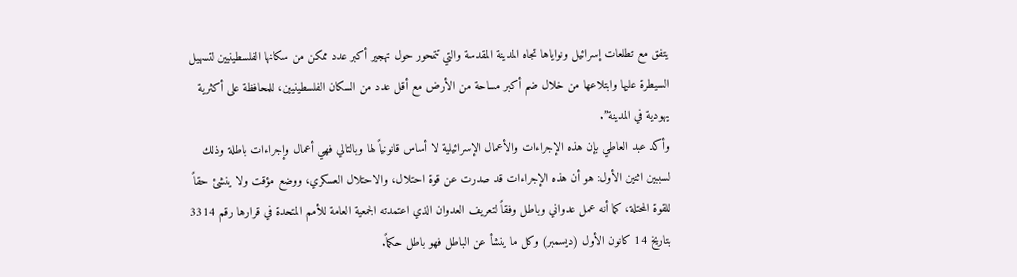يتفق مع تطلعات إسرائيل ونواياها تجاه المدينة المقدسة والتي تتمحور حول تهجير أكبر عدد ممكن من سكانها الفلسطينيين لتسهيل السيطرة عليها وابتلاعها من خلال ضم أكبر مساحة من الأرض مع أقل عدد من السكان الفلسطينيين، للمحافظة على أكثرية يهودية في المدينة”.
وأكد عبد العاطي بإن هذه الإجراءات والأعمال الإسرائيلية لا أساس قانونياً لها وبالتالي فهي أعمال وإجراءات باطلة وذلك لسببين اثنين الأول: هو أن هذه الإجراءات قد صدرت عن قوة احتلال، والاحتلال العسكري، ووضع مؤقت ولا ينشئ حقاً للقوة المحتلة، كما أنه عمل عدواني وباطل وفقاً لتعريف العدوان الذي اعتمدته الجمعية العامة للأمم المتحدة في قرارها رقم 3314 بتاريخ 14 كانون الأول (ديسمبر) وكل ما ينشأ عن الباطل فهو باطل حكماً.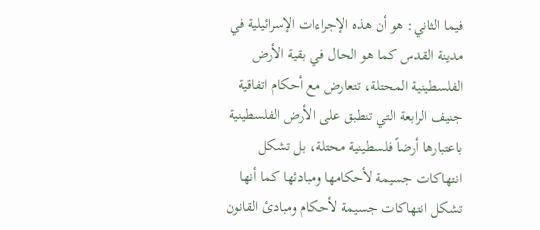فيما الثاني: هو أن هذه الإجراءات الإسرائيلية في مدينة القدس كما هو الحال في بقية الأرض الفلسطينية المحتلة، تتعارض مع أحكام اتفاقية جنيف الرابعة التي تنطبق على الأرض الفلسطينية باعتبارها أرضاً فلسطينية محتلة، بل تشكل انتهاكات جسيمة لأحكامها ومبادئها كما أنها تشكل انتهاكات جسيمة لأحكام ومبادئ القانون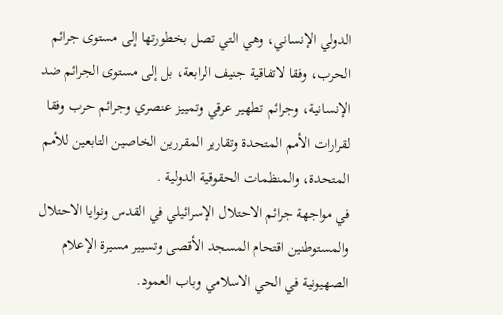الدولي الإنساني، وهي التي تصل بخطورتها إلى مستوى جرائم الحرب، وفقا لاتفاقية جنيف الرابعة، بل إلى مستوى الجرائم ضد الإنسانية، وجرائم تطهير عرقي وتمييز عنصري وجرائم حرب وفقا لقرارات الأمم المتحدة وتقارير المقررين الخاصين التابعين للأمم المتحدة، والمنظمات الحقوقية الدولية .
في مواجهة جرائم الاحتلال الإسرائيلي في القدس ونوايا الاحتلال والمستوطنين اقتحام المسجد الأقصى وتسيير مسيرة الإعلام الصهيونية في الحي الاسلامي وباب العمود.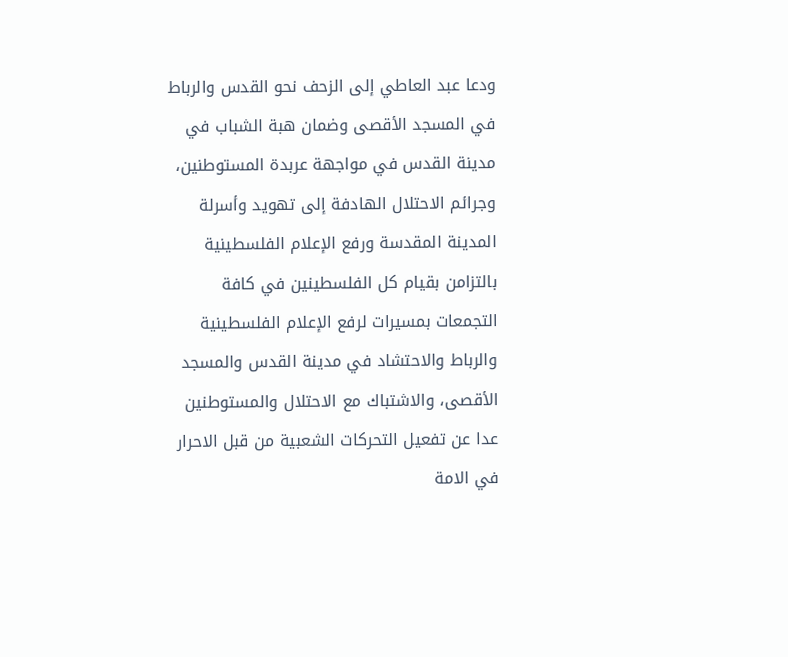ودعا عبد العاطي إلى الزحف نحو القدس والرباط في المسجد الأقصى وضمان هبة الشباب في مدينة القدس في مواجهة عربدة المستوطنين، وجرائم الاحتلال الهادفة إلى تهويد وأسرلة المدينة المقدسة ورفع الإعلام الفلسطينية بالتزامن بقيام كل الفلسطينين في كافة التجمعات بمسيرات لرفع الإعلام الفلسطينية والرباط والاحتشاد في مدينة القدس والمسجد الأقصى، والاشتباك مع الاحتلال والمستوطنين عدا عن تفعيل التحركات الشعبية من قبل الاحرار في الامة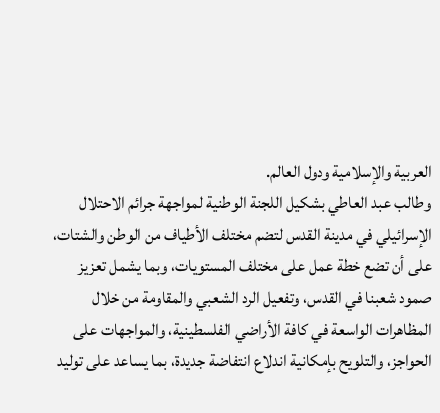العربية والإسلامية ودول العالم.
وطالب عبد العاطي بشكيل اللجنة الوطنية لمواجهة جرائم الاحتلال الإسرائيلي في مدينة القدس لتضم مختلف الأطياف من الوطن والشتات، على أن تضع خطة عمل على مختلف المستويات، وبما يشمل تعزيز صمود شعبنا في القدس، وتفعيل الرد الشعبي والمقاومة من خلال المظاهرات الواسعة في كافة الأراضي الفلسطينية، والمواجهات على الحواجز، والتلويح بإمكانية اندلاع انتفاضة جديدة، بما يساعد على توليد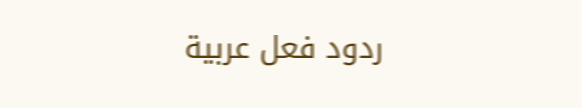ردود فعل عربية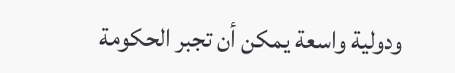ودولية واسعة يمكن أن تجبر الحكومة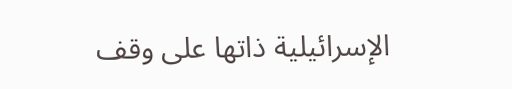الإسرائيلية ذاتها على وقف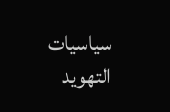سياسيات التهويد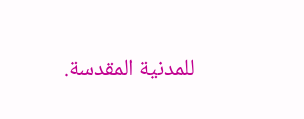للمدنية المقدسة.